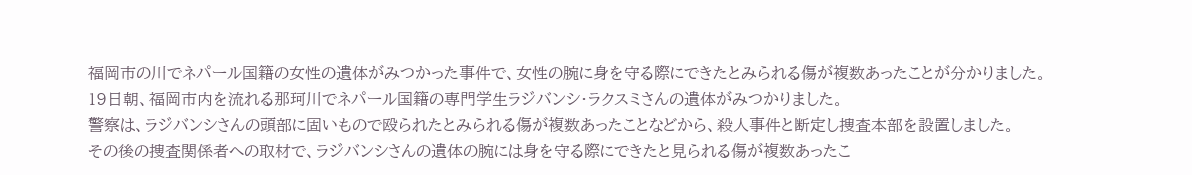福岡市の川でネパール国籍の女性の遺体がみつかった事件で、女性の腕に身を守る際にできたとみられる傷が複数あったことが分かりました。
19日朝、福岡市内を流れる那珂川でネパール国籍の専門学生ラジバンシ・ラクスミさんの遺体がみつかりました。
警察は、ラジバンシさんの頭部に固いもので殴られたとみられる傷が複数あったことなどから、殺人事件と断定し捜査本部を設置しました。
その後の捜査関係者への取材で、ラジバンシさんの遺体の腕には身を守る際にできたと見られる傷が複数あったこ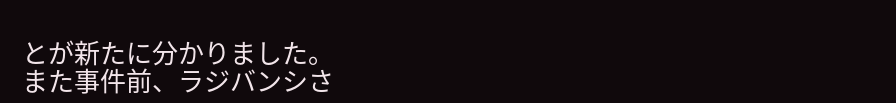とが新たに分かりました。
また事件前、ラジバンシさ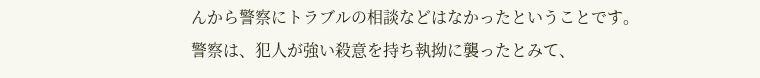んから警察にトラブルの相談などはなかったということです。
警察は、犯人が強い殺意を持ち執拗に襲ったとみて、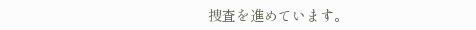捜査を進めています。